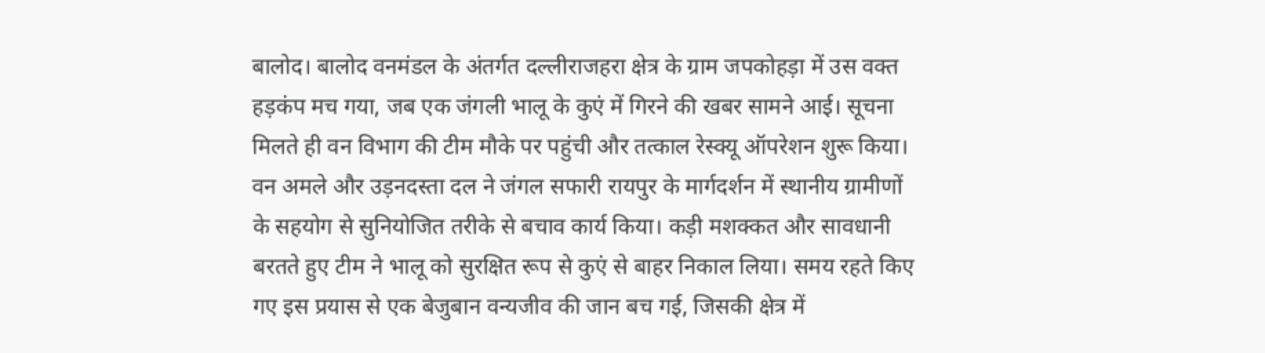बालोद। बालोद वनमंडल के अंतर्गत दल्लीराजहरा क्षेत्र के ग्राम जपकोहड़ा में उस वक्त हड़कंप मच गया, जब एक जंगली भालू के कुएं में गिरने की खबर सामने आई। सूचना मिलते ही वन विभाग की टीम मौके पर पहुंची और तत्काल रेस्क्यू ऑपरेशन शुरू किया।
वन अमले और उड़नदस्ता दल ने जंगल सफारी रायपुर के मार्गदर्शन में स्थानीय ग्रामीणों के सहयोग से सुनियोजित तरीके से बचाव कार्य किया। कड़ी मशक्कत और सावधानी बरतते हुए टीम ने भालू को सुरक्षित रूप से कुएं से बाहर निकाल लिया। समय रहते किए गए इस प्रयास से एक बेजुबान वन्यजीव की जान बच गई, जिसकी क्षेत्र में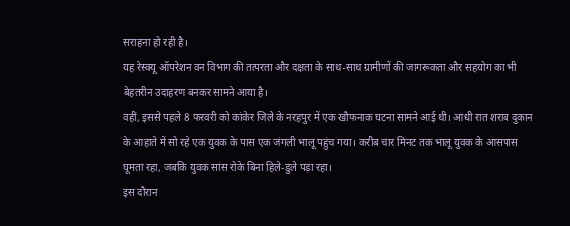सराहना हो रही है।
यह रेस्क्यू ऑपरेशन वन विभाग की तत्परता और दक्षता के साथ-साथ ग्रामीणों की जागरूकता और सहयोग का भी बेहतरीन उदाहरण बनकर सामने आया है।
वहीं, इससे पहले 8 फरवरी को कांकेर जिले के नरहपुर में एक खौफनाक घटना सामने आई थी। आधी रात शराब दुकान के आहाते में सो रहे एक युवक के पास एक जंगली भालू पहुंच गया। करीब चार मिनट तक भालू युवक के आसपास घूमता रहा, जबकि युवक सांस रोके बिना हिले-डुले पड़ा रहा।
इस दौरान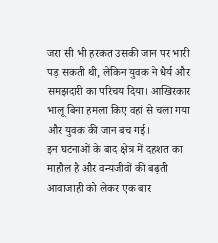जरा सी भी हरकत उसकी जान पर भारी पड़ सकती थी, लेकिन युवक ने धैर्य और समझदारी का परिचय दिया। आखिरकार भालू बिना हमला किए वहां से चला गया और युवक की जान बच गई।
इन घटनाओं के बाद क्षेत्र में दहशत का माहौल है और वन्यजीवों की बढ़ती आवाजाही को लेकर एक बार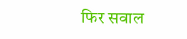फिर सवाल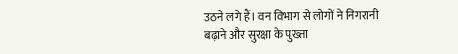उठने लगे हैं। वन विभाग से लोगों ने निगरानी बढ़ाने और सुरक्षा के पुख्ता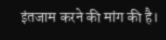इंतजाम करने की मांग की है।